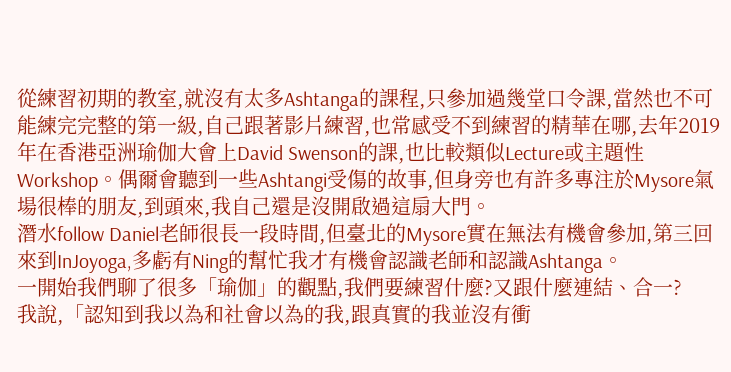從練習初期的教室,就沒有太多Ashtanga的課程,只參加過幾堂口令課,當然也不可能練完完整的第一級,自己跟著影片練習,也常感受不到練習的精華在哪,去年2019年在香港亞洲瑜伽大會上David Swenson的課,也比較類似Lecture或主題性Workshop。偶爾會聽到一些Ashtangi受傷的故事,但身旁也有許多專注於Mysore氣場很棒的朋友,到頭來,我自己還是沒開啟過這扇大門。
潛水follow Daniel老師很長一段時間,但臺北的Mysore實在無法有機會參加,第三回來到InJoyoga,多虧有Ning的幫忙我才有機會認識老師和認識Ashtanga。
一開始我們聊了很多「瑜伽」的觀點,我們要練習什麼?又跟什麼連結、合一?
我說,「認知到我以為和社會以為的我,跟真實的我並沒有衝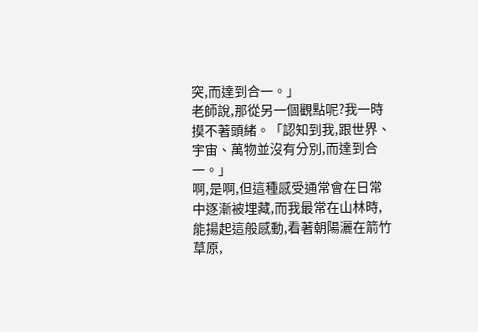突,而達到合一。」
老師說,那從另一個觀點呢?我一時摸不著頭緒。「認知到我,跟世界、宇宙、萬物並沒有分別,而達到合一。」
啊,是啊,但這種感受通常會在日常中逐漸被埋藏,而我最常在山林時,能揚起這般感動,看著朝陽灑在箭竹草原,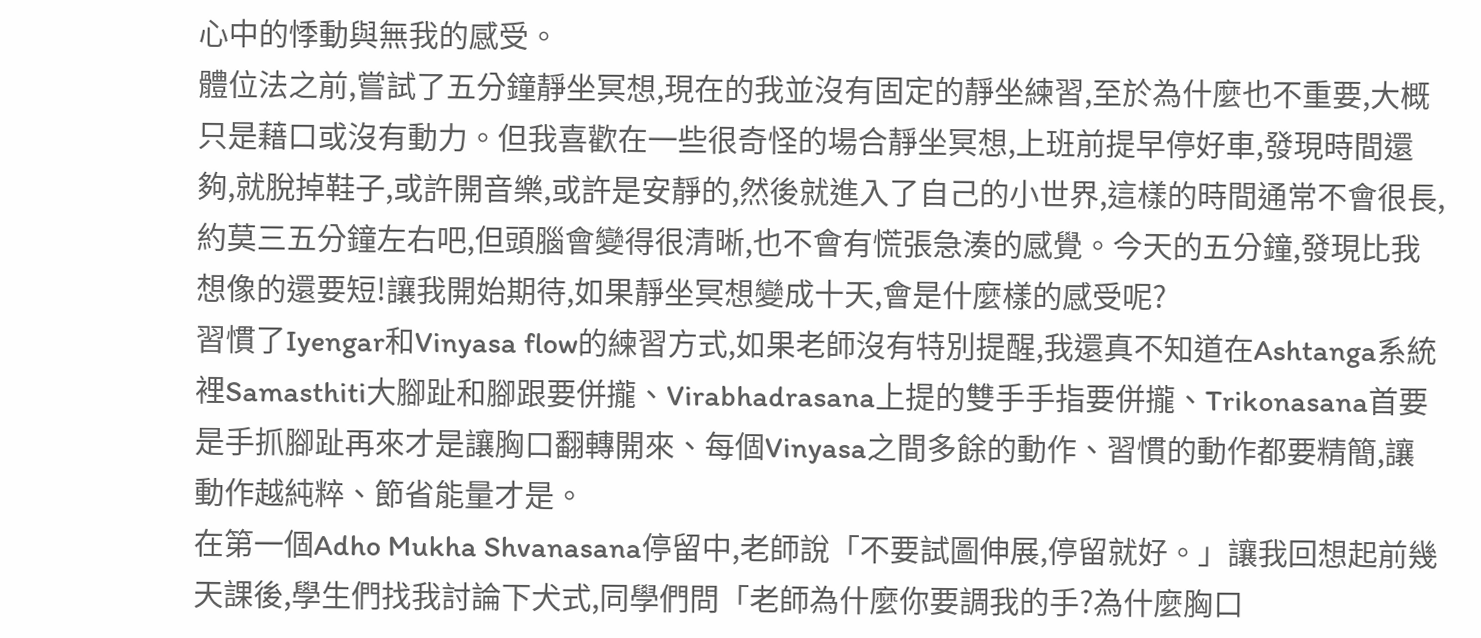心中的悸動與無我的感受。
體位法之前,嘗試了五分鐘靜坐冥想,現在的我並沒有固定的靜坐練習,至於為什麼也不重要,大概只是藉口或沒有動力。但我喜歡在一些很奇怪的場合靜坐冥想,上班前提早停好車,發現時間還夠,就脫掉鞋子,或許開音樂,或許是安靜的,然後就進入了自己的小世界,這樣的時間通常不會很長,約莫三五分鐘左右吧,但頭腦會變得很清晰,也不會有慌張急湊的感覺。今天的五分鐘,發現比我想像的還要短!讓我開始期待,如果靜坐冥想變成十天,會是什麼樣的感受呢?
習慣了Iyengar和Vinyasa flow的練習方式,如果老師沒有特別提醒,我還真不知道在Ashtanga系統裡Samasthiti大腳趾和腳跟要併攏、Virabhadrasana上提的雙手手指要併攏、Trikonasana首要是手抓腳趾再來才是讓胸口翻轉開來、每個Vinyasa之間多餘的動作、習慣的動作都要精簡,讓動作越純粹、節省能量才是。
在第一個Adho Mukha Shvanasana停留中,老師說「不要試圖伸展,停留就好。」讓我回想起前幾天課後,學生們找我討論下犬式,同學們問「老師為什麼你要調我的手?為什麼胸口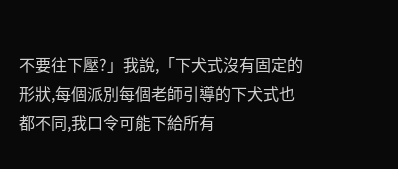不要往下壓?」我說,「下犬式沒有固定的形狀,每個派別每個老師引導的下犬式也都不同,我口令可能下給所有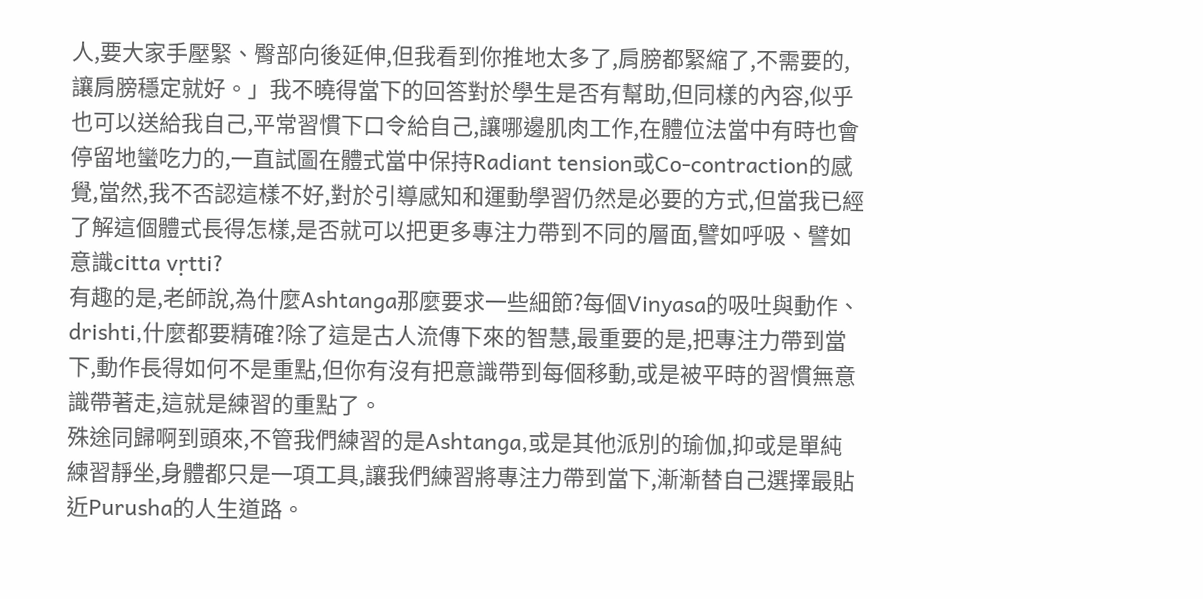人,要大家手壓緊、臀部向後延伸,但我看到你推地太多了,肩膀都緊縮了,不需要的,讓肩膀穩定就好。」我不曉得當下的回答對於學生是否有幫助,但同樣的內容,似乎也可以送給我自己,平常習慣下口令給自己,讓哪邊肌肉工作,在體位法當中有時也會停留地蠻吃力的,一直試圖在體式當中保持Radiant tension或Co-contraction的感覺,當然,我不否認這樣不好,對於引導感知和運動學習仍然是必要的方式,但當我已經了解這個體式長得怎樣,是否就可以把更多專注力帶到不同的層面,譬如呼吸、譬如意識citta vṛtti?
有趣的是,老師說,為什麼Ashtanga那麼要求一些細節?每個Vinyasa的吸吐與動作、drishti,什麼都要精確?除了這是古人流傳下來的智慧,最重要的是,把專注力帶到當下,動作長得如何不是重點,但你有沒有把意識帶到每個移動,或是被平時的習慣無意識帶著走,這就是練習的重點了。
殊途同歸啊到頭來,不管我們練習的是Ashtanga,或是其他派別的瑜伽,抑或是單純練習靜坐,身體都只是一項工具,讓我們練習將專注力帶到當下,漸漸替自己選擇最貼近Purusha的人生道路。